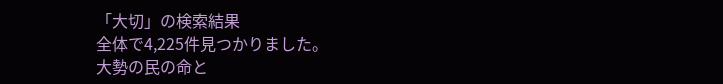「大切」の検索結果
全体で4,225件見つかりました。
大勢の民の命と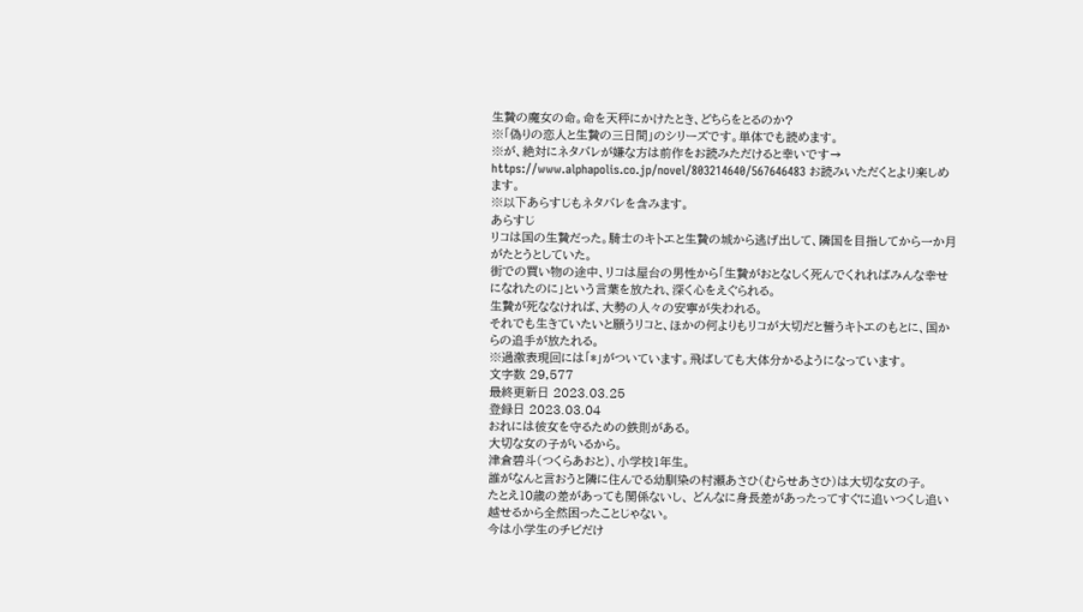生贄の魔女の命。命を天秤にかけたとき、どちらをとるのか?
※「偽りの恋人と生贄の三日間」のシリーズです。単体でも読めます。
※が、絶対にネタバレが嫌な方は前作をお読みただけると幸いです→ https://www.alphapolis.co.jp/novel/803214640/567646483 お読みいただくとより楽しめます。
※以下あらすじもネタバレを含みます。
あらすじ
リコは国の生贄だった。騎士のキトエと生贄の城から逃げ出して、隣国を目指してから一か月がたとうとしていた。
街での買い物の途中、リコは屋台の男性から「生贄がおとなしく死んでくれればみんな幸せになれたのに」という言葉を放たれ、深く心をえぐられる。
生贄が死ななければ、大勢の人々の安寧が失われる。
それでも生きていたいと願うリコと、ほかの何よりもリコが大切だと誓うキトエのもとに、国からの追手が放たれる。
※過激表現回には「*」がついています。飛ばしても大体分かるようになっています。
文字数 29,577
最終更新日 2023.03.25
登録日 2023.03.04
おれには彼女を守るための鉄則がある。
大切な女の子がいるから。
津倉碧斗(つくらあおと)、小学校1年生。
誰がなんと言おうと隣に住んでる幼馴染の村瀬あさひ(むらせあさひ)は大切な女の子。
たとえ10歳の差があっても関係ないし、 どんなに身長差があったってすぐに追いつくし追い越せるから全然困ったことじゃない。
今は小学生のチビだけ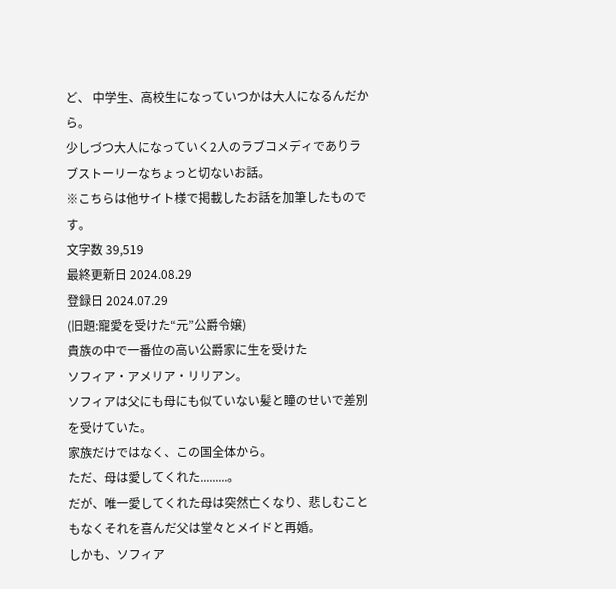ど、 中学生、高校生になっていつかは大人になるんだから。
少しづつ大人になっていく2人のラブコメディでありラブストーリーなちょっと切ないお話。
※こちらは他サイト様で掲載したお話を加筆したものです。
文字数 39,519
最終更新日 2024.08.29
登録日 2024.07.29
(旧題:寵愛を受けた“元”公爵令嬢)
貴族の中で一番位の高い公爵家に生を受けた
ソフィア・アメリア・リリアン。
ソフィアは父にも母にも似ていない髪と瞳のせいで差別を受けていた。
家族だけではなく、この国全体から。
ただ、母は愛してくれた.........。
だが、唯一愛してくれた母は突然亡くなり、悲しむこともなくそれを喜んだ父は堂々とメイドと再婚。
しかも、ソフィア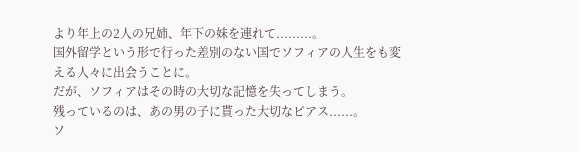より年上の2人の兄姉、年下の妹を連れて.........。
国外留学という形で行った差別のない国でソフィアの人生をも変える人々に出会うことに。
だが、ソフィアはその時の大切な記憶を失ってしまう。
残っているのは、あの男の子に貰った大切なピアス......。
ソ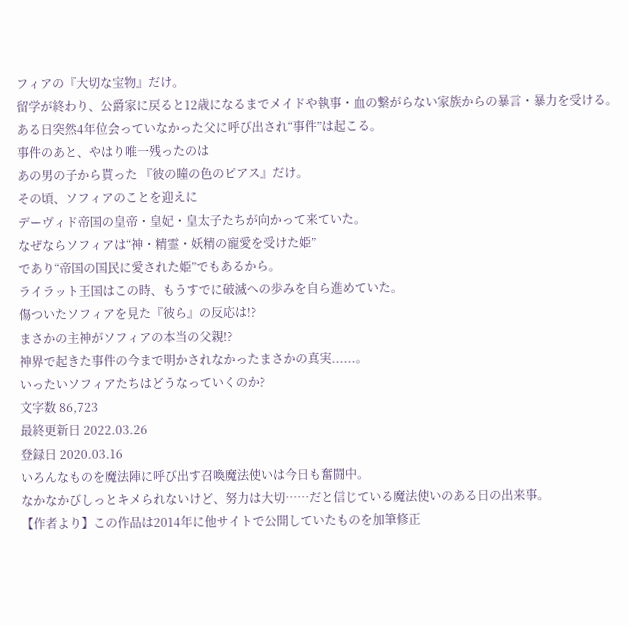フィアの『大切な宝物』だけ。
留学が終わり、公爵家に戻ると12歳になるまでメイドや執事・血の繋がらない家族からの暴言・暴力を受ける。
ある日突然4年位会っていなかった父に呼び出され“事件”は起こる。
事件のあと、やはり唯一残ったのは
あの男の子から貰った 『彼の瞳の色のピアス』だけ。
その頃、ソフィアのことを迎えに
デーヴィド帝国の皇帝・皇妃・皇太子たちが向かって来ていた。
なぜならソフィアは“神・精霊・妖精の寵愛を受けた姫”
であり“帝国の国民に愛された姫”でもあるから。
ライラット王国はこの時、もうすでに破滅への歩みを自ら進めていた。
傷ついたソフィアを見た『彼ら』の反応は!?
まさかの主神がソフィアの本当の父親!?
神界で起きた事件の今まで明かされなかったまさかの真実......。
いったいソフィアたちはどうなっていくのか?
文字数 86,723
最終更新日 2022.03.26
登録日 2020.03.16
いろんなものを魔法陣に呼び出す召喚魔法使いは今日も奮闘中。
なかなかびしっとキメられないけど、努力は大切……だと信じている魔法使いのある日の出来事。
【作者より】この作品は2014年に他サイトで公開していたものを加筆修正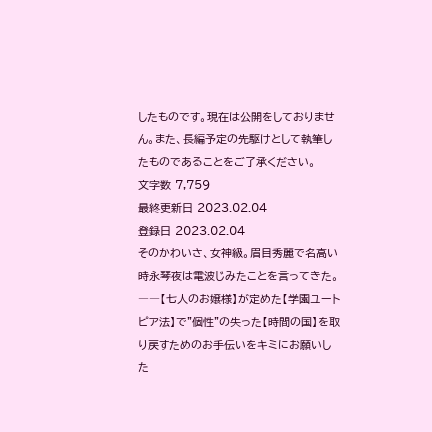したものです。現在は公開をしておりません。また、長編予定の先駆けとして執筆したものであることをご了承ください。
文字数 7,759
最終更新日 2023.02.04
登録日 2023.02.04
そのかわいさ、女神級。眉目秀麗で名高い時永琴夜は電波じみたことを言ってきた。
――【七人のお嬢様】が定めた【学園ユートピア法】で"個性"の失った【時間の国】を取り戻すためのお手伝いをキミにお願いした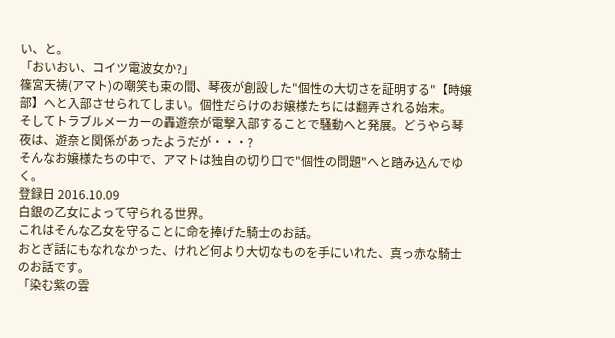い、と。
「おいおい、コイツ電波女か?」
篠宮天祷(アマト)の嘲笑も束の間、琴夜が創設した"個性の大切さを証明する"【時嬢部】へと入部させられてしまい。個性だらけのお嬢様たちには翻弄される始末。
そしてトラブルメーカーの轟遊奈が電撃入部することで騒動へと発展。どうやら琴夜は、遊奈と関係があったようだが・・・?
そんなお嬢様たちの中で、アマトは独自の切り口で"個性の問題"へと踏み込んでゆく。
登録日 2016.10.09
白銀の乙女によって守られる世界。
これはそんな乙女を守ることに命を捧げた騎士のお話。
おとぎ話にもなれなかった、けれど何より大切なものを手にいれた、真っ赤な騎士のお話です。
「染む紫の雲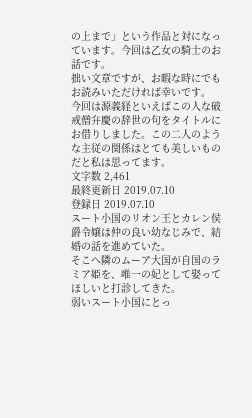の上まで」という作品と対になっています。今回は乙女の騎士のお話です。
拙い文章ですが、お暇な時にでもお読みいただければ幸いです。
今回は源義経といえばこの人な破戒僧弁慶の辞世の句をタイトルにお借りしました。この二人のような主従の関係はとても美しいものだと私は思ってます。
文字数 2,461
最終更新日 2019.07.10
登録日 2019.07.10
スート小国のリオン王とカレン侯爵令嬢は仲の良い幼なじみで、結婚の話を進めていた。
そこへ隣のムーア大国が自国のラミア姫を、唯一の妃として娶ってほしいと打診してきた。
弱いスート小国にとっ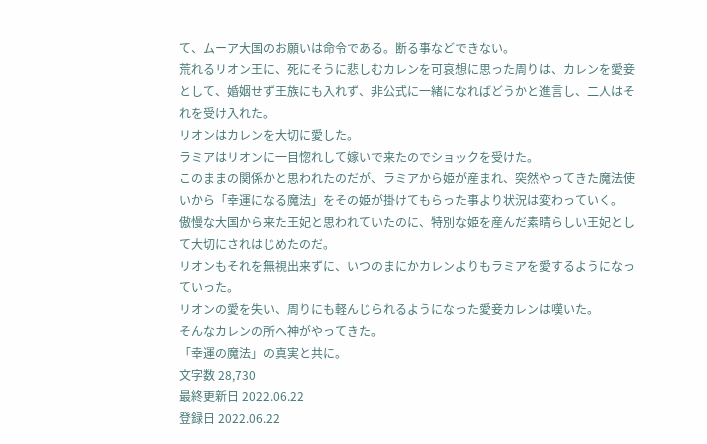て、ムーア大国のお願いは命令である。断る事などできない。
荒れるリオン王に、死にそうに悲しむカレンを可哀想に思った周りは、カレンを愛妾として、婚姻せず王族にも入れず、非公式に一緒になればどうかと進言し、二人はそれを受け入れた。
リオンはカレンを大切に愛した。
ラミアはリオンに一目惚れして嫁いで来たのでショックを受けた。
このままの関係かと思われたのだが、ラミアから姫が産まれ、突然やってきた魔法使いから「幸運になる魔法」をその姫が掛けてもらった事より状況は変わっていく。
傲慢な大国から来た王妃と思われていたのに、特別な姫を産んだ素晴らしい王妃として大切にされはじめたのだ。
リオンもそれを無視出来ずに、いつのまにかカレンよりもラミアを愛するようになっていった。
リオンの愛を失い、周りにも軽んじられるようになった愛妾カレンは嘆いた。
そんなカレンの所へ神がやってきた。
「幸運の魔法」の真実と共に。
文字数 28,730
最終更新日 2022.06.22
登録日 2022.06.22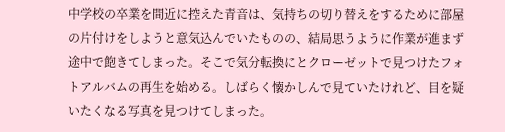中学校の卒業を間近に控えた青音は、気持ちの切り替えをするために部屋の片付けをしようと意気込んでいたものの、結局思うように作業が進まず途中で飽きてしまった。そこで気分転換にとクローゼットで見つけたフォトアルバムの再生を始める。しばらく懐かしんで見ていたけれど、目を疑いたくなる写真を見つけてしまった。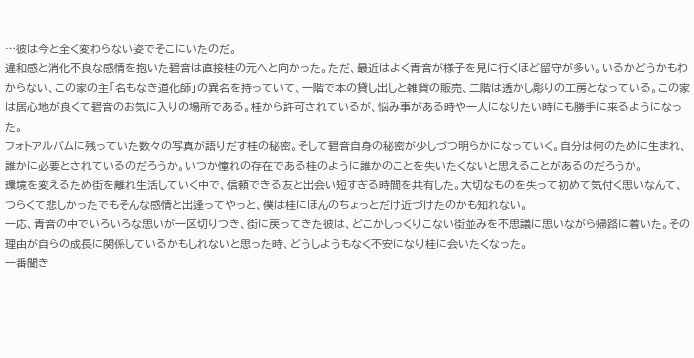…彼は今と全く変わらない姿でそこにいたのだ。
違和感と消化不良な感情を抱いた碧音は直接桂の元へと向かった。ただ、最近はよく青音が様子を見に行くほど留守が多い。いるかどうかもわからない、この家の主「名もなき道化師」の異名を持っていて、一階で本の貸し出しと雑貨の販売、二階は透かし彫りの工房となっている。この家は居心地が良くて碧音のお気に入りの場所である。桂から許可されているが、悩み事がある時や一人になりたい時にも勝手に来るようになった。
フォトアルバムに残っていた数々の写真が語りだす桂の秘密。そして碧音自身の秘密が少しづつ明らかになっていく。自分は何のために生まれ、誰かに必要とされているのだろうか。いつか憧れの存在である桂のように誰かのことを失いたくないと思えることがあるのだろうか。
環境を変えるため街を離れ生活していく中で、信頼できる友と出会い短すぎる時間を共有した。大切なものを失って初めて気付く思いなんて、つらくて悲しかったでもそんな感情と出逢ってやっと、僕は桂にほんのちょっとだけ近づけたのかも知れない。
一応、青音の中でいろいろな思いが一区切りつき、街に戻ってきた彼は、どこかしっくりこない街並みを不思議に思いながら帰路に着いた。その理由が自らの成長に関係しているかもしれないと思った時、どうしようもなく不安になり桂に会いたくなった。
一番聞き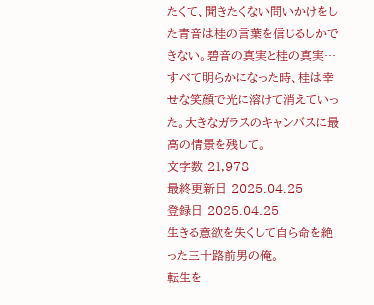たくて、聞きたくない問いかけをした青音は桂の言葉を信じるしかできない。碧音の真実と桂の真実…すべて明らかになった時、桂は幸せな笑顔で光に溶けて消えていった。大きなガラスのキャンバスに最高の情景を残して。
文字数 21,978
最終更新日 2025.04.25
登録日 2025.04.25
生きる意欲を失くして自ら命を絶った三十路前男の俺。
転生を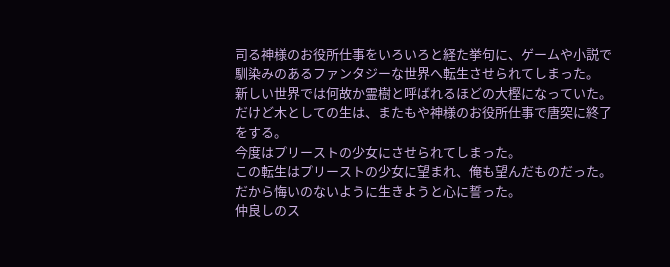司る神様のお役所仕事をいろいろと経た挙句に、ゲームや小説で馴染みのあるファンタジーな世界へ転生させられてしまった。
新しい世界では何故か霊樹と呼ばれるほどの大樫になっていた。
だけど木としての生は、またもや神様のお役所仕事で唐突に終了をする。
今度はプリーストの少女にさせられてしまった。
この転生はプリーストの少女に望まれ、俺も望んだものだった。
だから悔いのないように生きようと心に誓った。
仲良しのス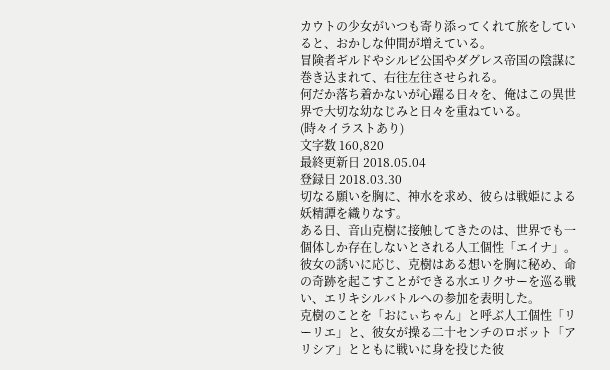カウトの少女がいつも寄り添ってくれて旅をしていると、おかしな仲間が増えている。
冒険者ギルドやシルビ公国やダグレス帝国の陰謀に巻き込まれて、右往左往させられる。
何だか落ち着かないが心躍る日々を、俺はこの異世界で大切な幼なじみと日々を重ねている。
(時々イラストあり)
文字数 160,820
最終更新日 2018.05.04
登録日 2018.03.30
切なる願いを胸に、神水を求め、彼らは戦姫による妖精譚を織りなす。
ある日、音山克樹に接触してきたのは、世界でも一個体しか存在しないとされる人工個性「エイナ」。彼女の誘いに応じ、克樹はある想いを胸に秘め、命の奇跡を起こすことができる水エリクサーを巡る戦い、エリキシルバトルへの参加を表明した。
克樹のことを「おにぃちゃん」と呼ぶ人工個性「リーリエ」と、彼女が操る二十センチのロボット「アリシア」とともに戦いに身を投じた彼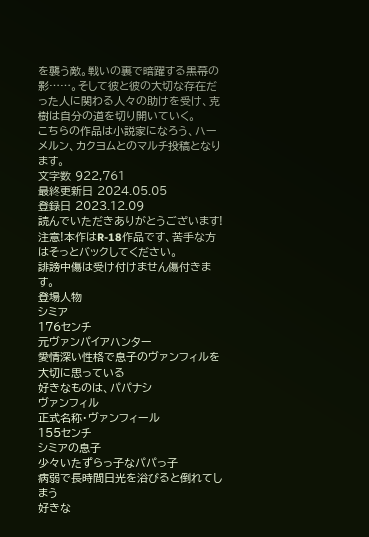を襲う敵。戦いの裏で暗躍する黒幕の影……。そして彼と彼の大切な存在だった人に関わる人々の助けを受け、克樹は自分の道を切り開いていく。
こちらの作品は小説家になろう、ハーメルン、カクヨムとのマルチ投稿となります。
文字数 922,761
最終更新日 2024.05.05
登録日 2023.12.09
読んでいただきありがとうございます!
注意!本作はR-18作品です、苦手な方はそっとバックしてください。
誹謗中傷は受け付けません傷付きます。
登場人物
シミア
176センチ
元ヴァンパイアハンター
愛情深い性格で息子のヴァンフィルを大切に思っている
好きなものは、パパナシ
ヴァンフィル
正式名称・ヴァンフィール
155センチ
シミアの息子
少々いたずらっ子なパパっ子
病弱で長時間日光を浴びると倒れてしまう
好きな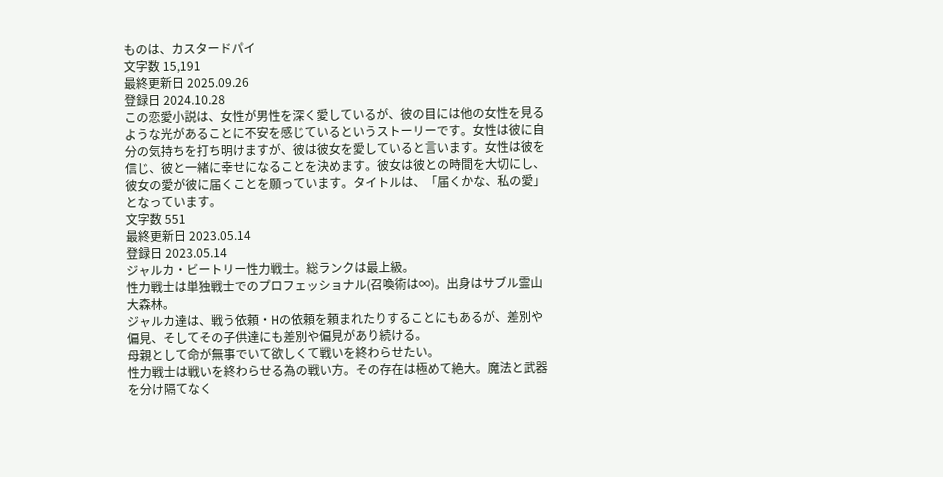ものは、カスタードパイ
文字数 15,191
最終更新日 2025.09.26
登録日 2024.10.28
この恋愛小説は、女性が男性を深く愛しているが、彼の目には他の女性を見るような光があることに不安を感じているというストーリーです。女性は彼に自分の気持ちを打ち明けますが、彼は彼女を愛していると言います。女性は彼を信じ、彼と一緒に幸せになることを決めます。彼女は彼との時間を大切にし、彼女の愛が彼に届くことを願っています。タイトルは、「届くかな、私の愛」となっています。
文字数 551
最終更新日 2023.05.14
登録日 2023.05.14
ジャルカ・ビートリー性力戦士。総ランクは最上級。
性力戦士は単独戦士でのプロフェッショナル(召喚術は∞)。出身はサブル霊山大森林。
ジャルカ達は、戦う依頼・Hの依頼を頼まれたりすることにもあるが、差別や偏見、そしてその子供達にも差別や偏見があり続ける。
母親として命が無事でいて欲しくて戦いを終わらせたい。
性力戦士は戦いを終わらせる為の戦い方。その存在は極めて絶大。魔法と武器を分け隔てなく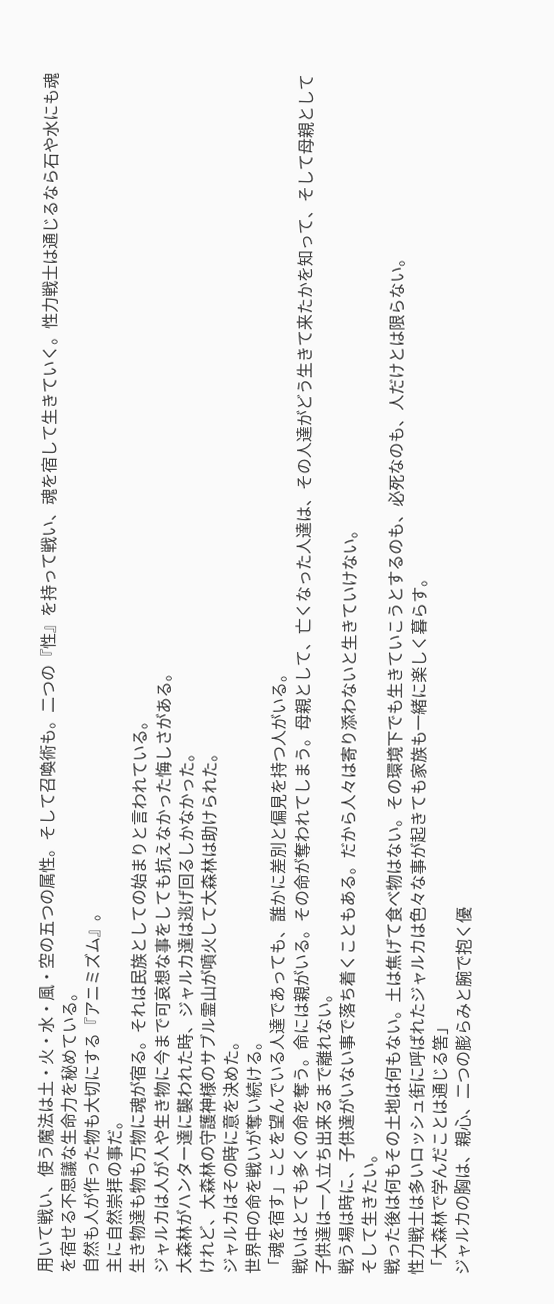用いて戦い、使う魔法は土・火・水・風・空の五つの属性。そして召喚術も。二つの『性』を持って戦い、魂を宿して生きていく。性力戦士は通じるなら石や水にも魂を宿せる不思議な生命力を秘めている。
自然も人が作った物も大切にする『アニミズム』。
主に自然崇拝の事だ。
生き物達も物も万物に魂が宿る。それは民族としての始まりと言われている。
ジャルカは人が人や生き物に今まで可哀想な事をしても抗えなかった悔しさがある。
大森林がハンター達に襲われた時、ジャルカ達は逃げ回るしかなかった。
けれど、大森林の守護神様のサブル霊山が噴火して大森林は助けられた。
ジャルカはその時に意を決めた。
世界中の命を戦いが奪い続ける。
「魂を宿す」ことを望んでいる人達であっても、誰かに差別と偏見を持つ人がいる。
戦いはとても多くの命を奪う。命には親がいる。その命が奪われてしまう。母親として、亡くなった人達は、その人達がどう生きて来たかを知って、そして母親として子供達は一人立ち出来るまで離れない。
戦う場は時に、子供達がいない事で落ち着くこともある。だから人々は寄り添わないと生きていけない。
そして生きたい。
戦った後は何もその土地は何もない。土は焦げて食べ物はない。その環境下でも生きていこうとするのも、必死なのも、人だけとは限らない。
性力戦士は多いロッシュ街に呼ばれたジャルカは色々な事が起きても家族も一緒に楽しく暮らす。
「大森林で学んだことは通じる筈」
ジャルカの胸は、親心、二つの膨らみと腕で抱く優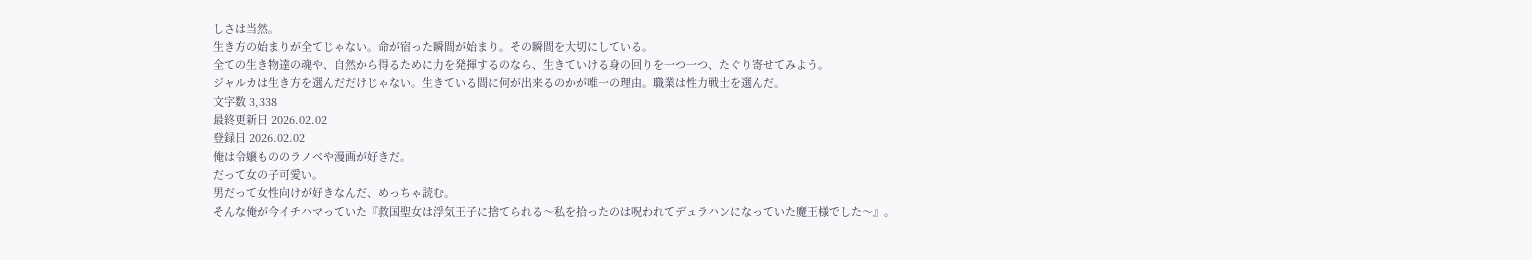しさは当然。
生き方の始まりが全てじゃない。命が宿った瞬間が始まり。その瞬間を大切にしている。
全ての生き物達の魂や、自然から得るために力を発揮するのなら、生きていける身の回りを一つ一つ、たぐり寄せてみよう。
ジャルカは生き方を選んだだけじゃない。生きている間に何が出来るのかが唯一の理由。職業は性力戦士を選んだ。
文字数 3,338
最終更新日 2026.02.02
登録日 2026.02.02
俺は令嬢もののラノベや漫画が好きだ。
だって女の子可愛い。
男だって女性向けが好きなんだ、めっちゃ読む。
そんな俺が今イチハマっていた『救国聖女は浮気王子に捨てられる〜私を拾ったのは呪われてデュラハンになっていた魔王様でした〜』。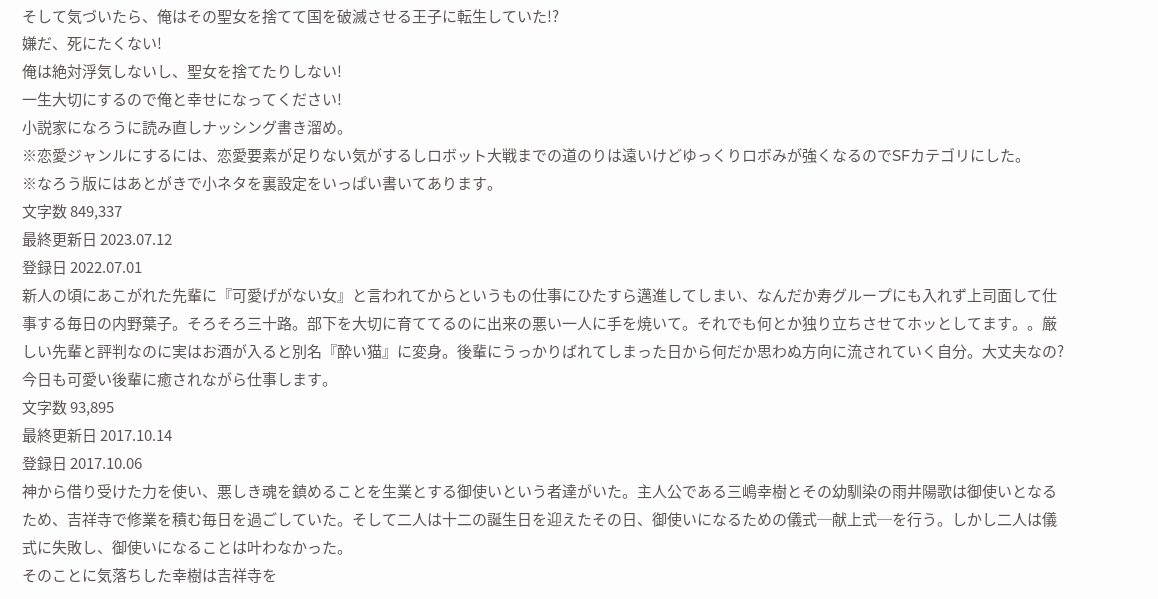そして気づいたら、俺はその聖女を捨てて国を破滅させる王子に転生していた!?
嫌だ、死にたくない!
俺は絶対浮気しないし、聖女を捨てたりしない!
一生大切にするので俺と幸せになってください!
小説家になろうに読み直しナッシング書き溜め。
※恋愛ジャンルにするには、恋愛要素が足りない気がするしロボット大戦までの道のりは遠いけどゆっくりロボみが強くなるのでSFカテゴリにした。
※なろう版にはあとがきで小ネタを裏設定をいっぱい書いてあります。
文字数 849,337
最終更新日 2023.07.12
登録日 2022.07.01
新人の頃にあこがれた先輩に『可愛げがない女』と言われてからというもの仕事にひたすら邁進してしまい、なんだか寿グループにも入れず上司面して仕事する毎日の内野葉子。そろそろ三十路。部下を大切に育ててるのに出来の悪い一人に手を焼いて。それでも何とか独り立ちさせてホッとしてます。。厳しい先輩と評判なのに実はお酒が入ると別名『酔い猫』に変身。後輩にうっかりばれてしまった日から何だか思わぬ方向に流されていく自分。大丈夫なの?今日も可愛い後輩に癒されながら仕事します。
文字数 93,895
最終更新日 2017.10.14
登録日 2017.10.06
神から借り受けた力を使い、悪しき魂を鎮めることを生業とする御使いという者達がいた。主人公である三嶋幸樹とその幼馴染の雨井陽歌は御使いとなるため、吉祥寺で修業を積む毎日を過ごしていた。そして二人は十二の誕生日を迎えたその日、御使いになるための儀式─献上式─を行う。しかし二人は儀式に失敗し、御使いになることは叶わなかった。
そのことに気落ちした幸樹は吉祥寺を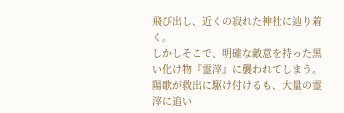飛び出し、近くの寂れた神社に辿り着く。
しかしそこで、明確な敵意を持った黒い化け物『霊滓』に襲われてしまう。陽歌が救出に駆け付けるも、大量の霊滓に追い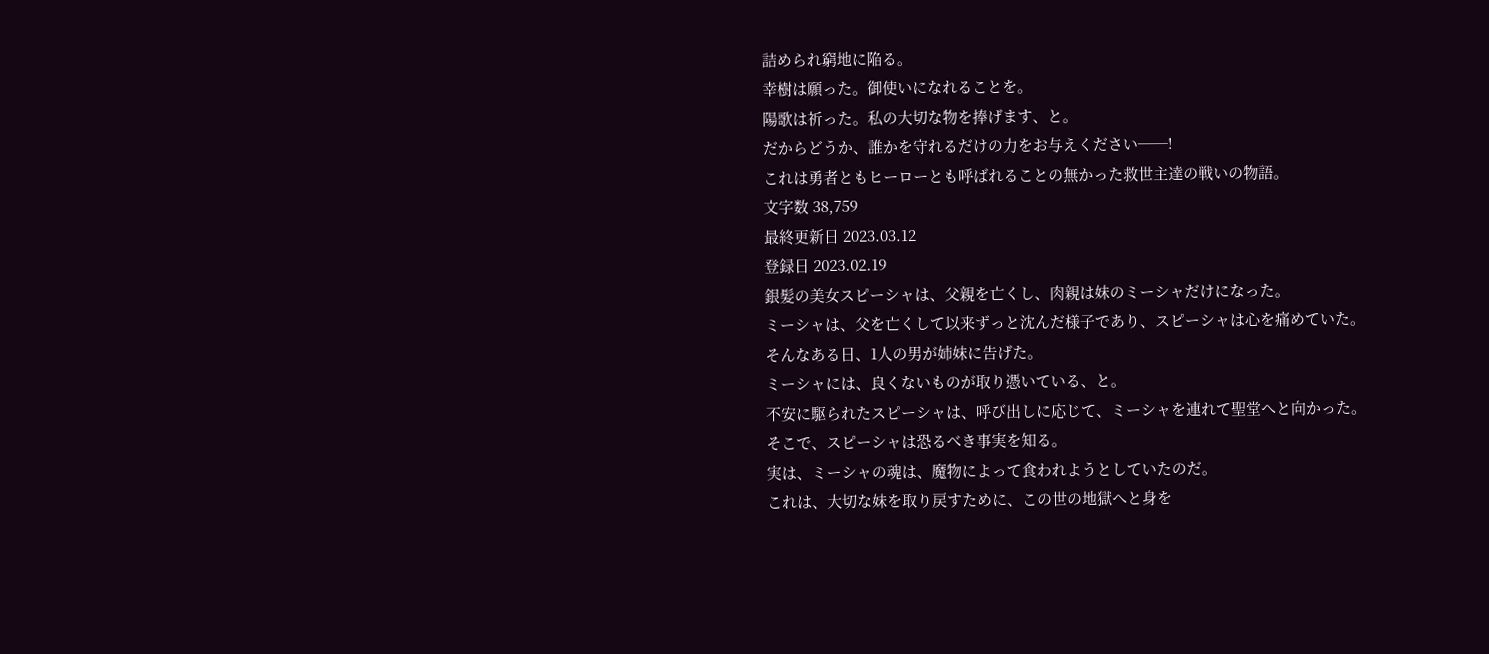詰められ窮地に陥る。
幸樹は願った。御使いになれることを。
陽歌は祈った。私の大切な物を捧げます、と。
だからどうか、誰かを守れるだけの力をお与えください──!
これは勇者ともヒーローとも呼ばれることの無かった救世主達の戦いの物語。
文字数 38,759
最終更新日 2023.03.12
登録日 2023.02.19
銀髪の美女スピーシャは、父親を亡くし、肉親は妹のミーシャだけになった。
ミーシャは、父を亡くして以来ずっと沈んだ様子であり、スピーシャは心を痛めていた。
そんなある日、1人の男が姉妹に告げた。
ミーシャには、良くないものが取り憑いている、と。
不安に駆られたスピーシャは、呼び出しに応じて、ミーシャを連れて聖堂へと向かった。
そこで、スピーシャは恐るべき事実を知る。
実は、ミーシャの魂は、魔物によって食われようとしていたのだ。
これは、大切な妹を取り戻すために、この世の地獄へと身を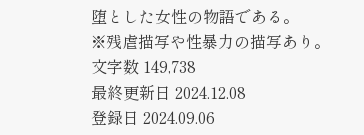堕とした女性の物語である。
※残虐描写や性暴力の描写あり。
文字数 149,738
最終更新日 2024.12.08
登録日 2024.09.06